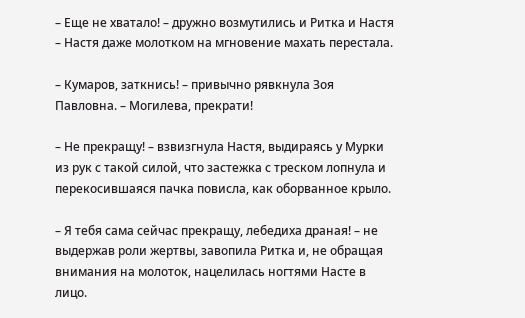– Еще не хватало! – дружно возмутились и Ритка и Настя – Настя даже молотком на мгновение махать перестала.

– Кумаров, заткнись! – привычно рявкнула Зоя Павловна. – Могилева, прекрати!

– Не прекращу! – взвизгнула Настя, выдираясь у Мурки из рук с такой силой, что застежка с треском лопнула и перекосившаяся пачка повисла, как оборванное крыло.

– Я тебя сама сейчас прекращу, лебедиха драная! – не выдержав роли жертвы, завопила Ритка и, не обращая внимания на молоток, нацелилась ногтями Насте в лицо.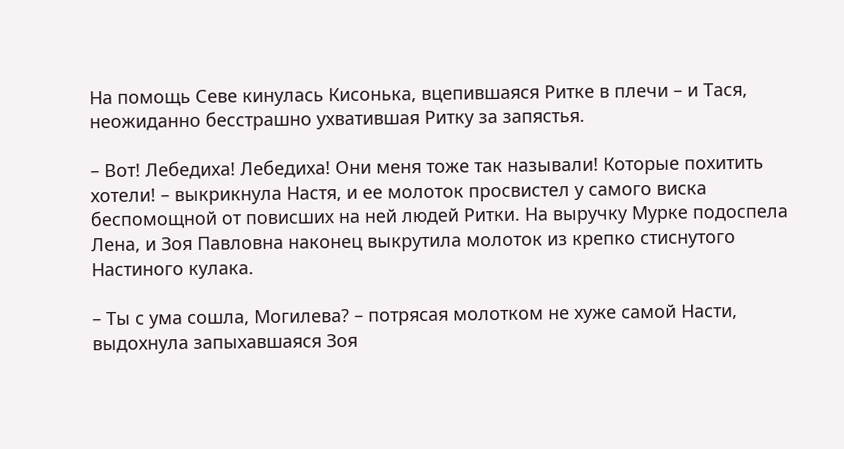На помощь Севе кинулась Кисонька, вцепившаяся Ритке в плечи – и Тася, неожиданно бесстрашно ухватившая Ритку за запястья.

– Вот! Лебедиха! Лебедиха! Они меня тоже так называли! Которые похитить хотели! – выкрикнула Настя, и ее молоток просвистел у самого виска беспомощной от повисших на ней людей Ритки. На выручку Мурке подоспела Лена, и Зоя Павловна наконец выкрутила молоток из крепко стиснутого Настиного кулака.

– Ты с ума сошла, Могилева? – потрясая молотком не хуже самой Насти, выдохнула запыхавшаяся Зоя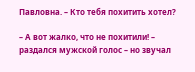Павловна. – Кто тебя похитить хотел?

– А вот жалко, что не похитили! – раздался мужской голос – но звучал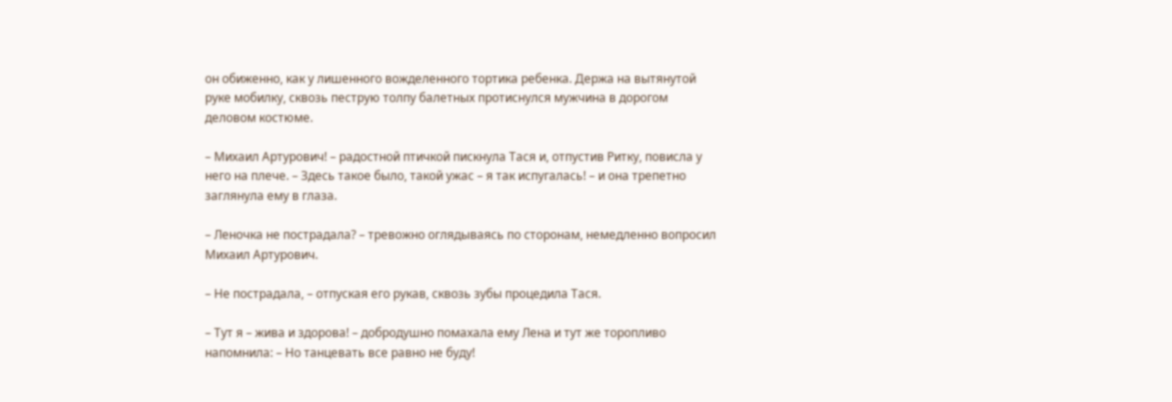он обиженно, как у лишенного вожделенного тортика ребенка. Держа на вытянутой руке мобилку, сквозь пеструю толпу балетных протиснулся мужчина в дорогом деловом костюме.

– Михаил Артурович! – радостной птичкой пискнула Тася и, отпустив Ритку, повисла у него на плече. – Здесь такое было, такой ужас – я так испугалась! – и она трепетно заглянула ему в глаза.

– Леночка не пострадала? – тревожно оглядываясь по сторонам, немедленно вопросил Михаил Артурович.

– Не пострадала, – отпуская его рукав, сквозь зубы процедила Тася.

– Тут я – жива и здорова! – добродушно помахала ему Лена и тут же торопливо напомнила: – Но танцевать все равно не буду!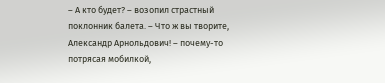– А кто будет? – возопил страстный поклонник балета. – Что ж вы творите, Александр Арнольдович! – почему-то потрясая мобилкой,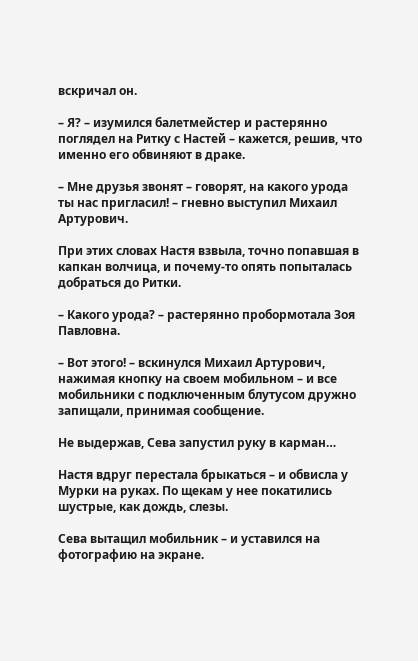вскричал он.

– Я? – изумился балетмейстер и растерянно поглядел на Ритку с Настей – кажется, решив, что именно его обвиняют в драке.

– Мне друзья звонят – говорят, на какого урода ты нас пригласил! – гневно выступил Михаил Артурович.

При этих словах Настя взвыла, точно попавшая в капкан волчица, и почему-то опять попыталась добраться до Ритки.

– Какого урода? – растерянно пробормотала Зоя Павловна.

– Вот этого! – вскинулся Михаил Артурович, нажимая кнопку на своем мобильном – и все мобильники с подключенным блутусом дружно запищали, принимая сообщение.

Не выдержав, Сева запустил руку в карман…

Настя вдруг перестала брыкаться – и обвисла у Мурки на руках. По щекам у нее покатились шустрые, как дождь, слезы.

Сева вытащил мобильник – и уставился на фотографию на экране.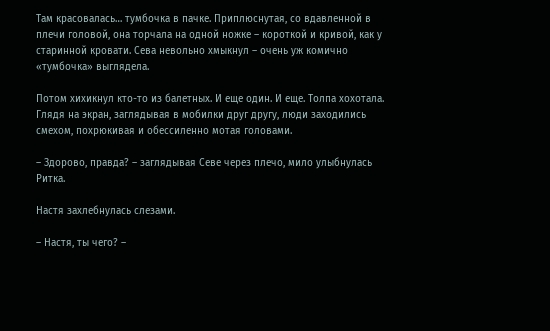Там красовалась… тумбочка в пачке. Приплюснутая, со вдавленной в плечи головой, она торчала на одной ножке – короткой и кривой, как у старинной кровати. Сева невольно хмыкнул – очень уж комично «тумбочка» выглядела.

Потом хихикнул кто-то из балетных. И еще один. И еще. Толпа хохотала. Глядя на экран, заглядывая в мобилки друг другу, люди заходились смехом, похрюкивая и обессиленно мотая головами.

– Здорово, правда? – заглядывая Севе через плечо, мило улыбнулась Ритка.

Настя захлебнулась слезами.

– Настя, ты чего? –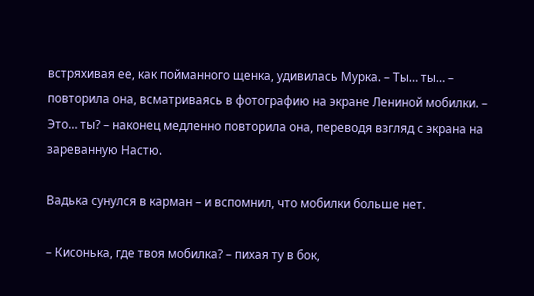встряхивая ее, как пойманного щенка, удивилась Мурка. – Ты… ты… – повторила она, всматриваясь в фотографию на экране Лениной мобилки. – Это… ты? – наконец медленно повторила она, переводя взгляд с экрана на зареванную Настю.

Вадька сунулся в карман – и вспомнил, что мобилки больше нет.

– Кисонька, где твоя мобилка? – пихая ту в бок,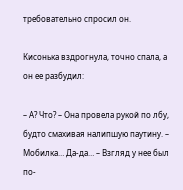требовательно спросил он.

Кисонька вздрогнула, точно спала, а он ее разбудил:

– А? Что? – Она провела рукой по лбу, будто смахивая налипшую паутину. – Мобилка… Да-да… – Взгляд у нее был по-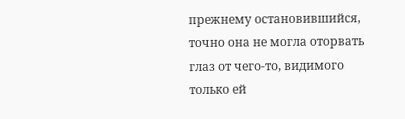прежнему остановившийся, точно она не могла оторвать глаз от чего-то, видимого только ей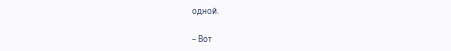одной.

– Вот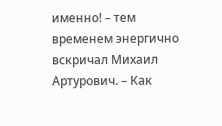именно! – тем временем энергично вскричал Михаил Артурович. – Как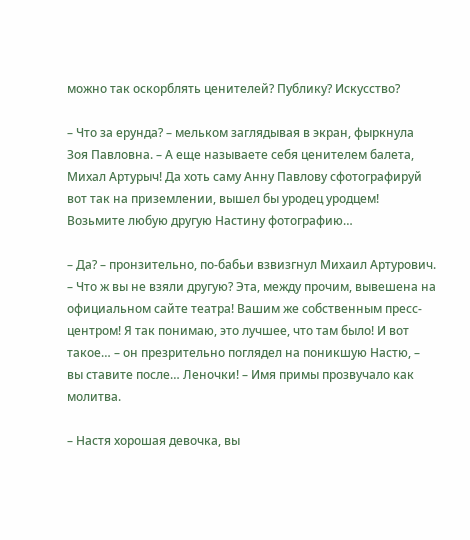можно так оскорблять ценителей? Публику? Искусство?

– Что за ерунда? – мельком заглядывая в экран, фыркнула Зоя Павловна. – А еще называете себя ценителем балета, Михал Артурыч! Да хоть саму Анну Павлову сфотографируй вот так на приземлении, вышел бы уродец уродцем! Возьмите любую другую Настину фотографию…

– Да? – пронзительно, по-бабьи взвизгнул Михаил Артурович. – Что ж вы не взяли другую? Эта, между прочим, вывешена на официальном сайте театра! Вашим же собственным пресс-центром! Я так понимаю, это лучшее, что там было! И вот такое… – он презрительно поглядел на поникшую Настю, – вы ставите после… Леночки! – Имя примы прозвучало как молитва.

– Настя хорошая девочка, вы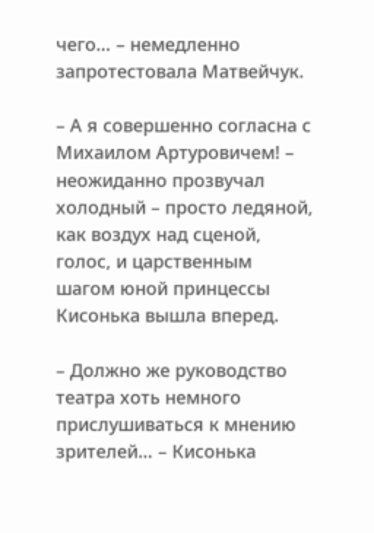чего… – немедленно запротестовала Матвейчук.

– А я совершенно согласна с Михаилом Артуровичем! – неожиданно прозвучал холодный – просто ледяной, как воздух над сценой, голос, и царственным шагом юной принцессы Кисонька вышла вперед.

– Должно же руководство театра хоть немного прислушиваться к мнению зрителей… – Кисонька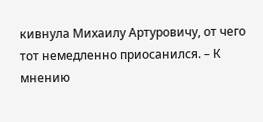кивнула Михаилу Артуровичу, от чего тот немедленно приосанился. – К мнению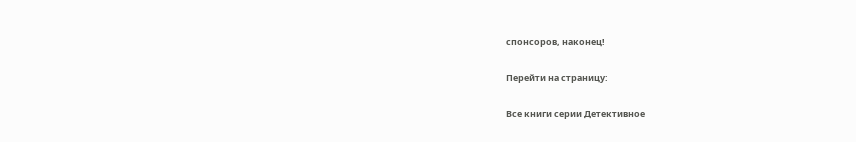спонсоров, наконец!

Перейти на страницу:

Все книги серии Детективное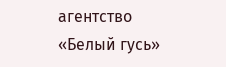агентство «Белый гусь»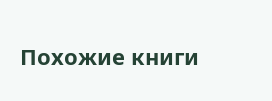Похожие книги